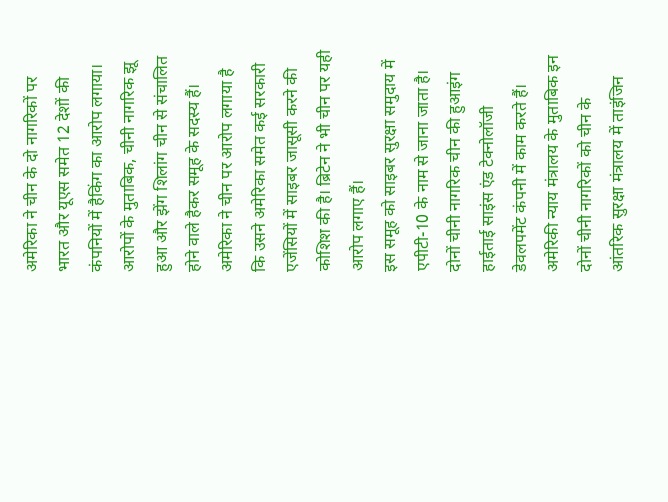अमेरिका ने चीन के दो नागरिकों पर भारत और यूएस समेत 12 देशों की कंपनियों में हैकिंग का आरोप लगाया। आरोपों के मुताबिक, चीनी नागरिक झू हुआ और झेंग शिलांग चीन से संचालित होने वाले हैकर समूह के सदस्य हैं। अमेरिका ने चीन पर आरोप लगाया है कि उसने अमेरिका समेत कई सरकारी एजेंसियों में साइबर जासूसी करने की कोशिश की है। ब्रिटेन ने भी चीन पर यही आरोप लगाए हैं।
इस समूह को साइबर सुरक्षा समुदाय में एपीटी-10 के नाम से जाना जाता है। दोनों चीनी नागरिक चीन की हुआइंग हाईताई साइंस एंड टेक्नोलॉजी डेवलपमेंट कंपनी में काम करते हैं। अमेरिकी न्याय मंत्रालय के मुताबिक इन दोनों चीनी नागरिकों को चीन के आंतरिक सुरक्षा मंत्रालय में ताइंजिन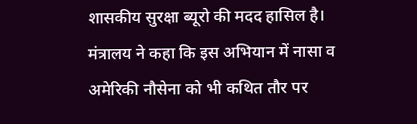शासकीय सुरक्षा ब्यूरो की मदद हासिल है। मंत्रालय ने कहा कि इस अभियान में नासा व अमेरिकी नौसेना को भी कथित तौर पर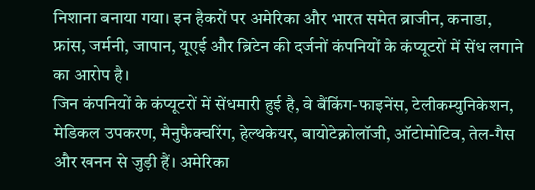निशाना बनाया गया। इन हैकरों पर अमेरिका और भारत समेत ब्राजीन, कनाडा, फ्रांस, जर्मनी, जापान, यूएई और ब्रिटेन की दर्जनों कंपनियों के कंप्यूटरों में सेंध लगाने का आरोप है।
जिन कंपनियों के कंप्यूटरों में सेंधमारी हुई है, वे बैंकिंग-फाइनेंस, टेलीकम्युनिकेशन, मेडिकल उपकरण, मैनुफैक्चरिंग, हेल्थकेयर, बायोटेक्नोलॉजी, ऑटोमोटिव, तेल-गैस और खनन से जुड़ी हैं। अमेरिका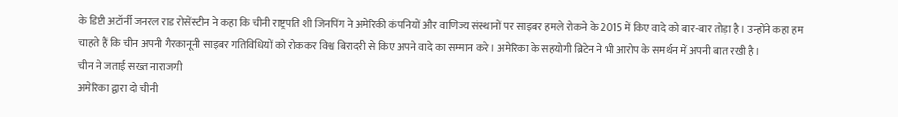के डिप्टी अटॉर्नी जनरल राड रोसेंस्टीन ने कहा कि चीनी राष्ट्रपति शी जिनपिंग ने अमेरिकी कंपनियों और वाणिज्य संस्थानों पर साइबर हमले रोकने के 2015 में किए वादे को बार-बार तोड़ा है। उन्होंने कहा हम चाहते हैं कि चीन अपनी गैरकानूनी साइबर गतिविधियों को रोककर विश्व बिरादरी से किए अपने वादे का सम्मान करे। अमेरिका के सहयोगी ब्रिटेन ने भी आरोप के समर्थन में अपनी बात रखी है।
चीन ने जताई सख्त नाराजगी
अमेरिका द्वारा दो चीनी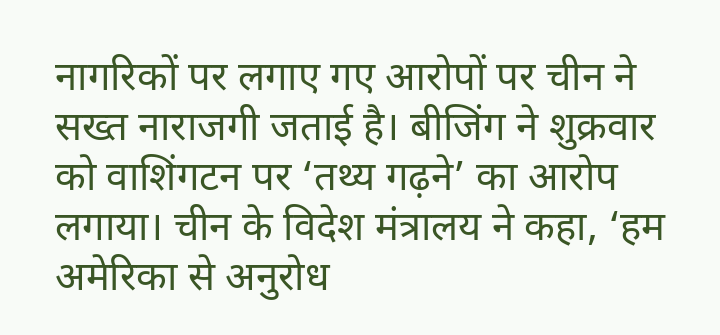नागरिकों पर लगाए गए आरोपों पर चीन ने सख्त नाराजगी जताई है। बीजिंग ने शुक्रवार को वाशिंगटन पर ‘तथ्य गढ़ने’ का आरोप लगाया। चीन के विदेश मंत्रालय ने कहा, ‘हम अमेरिका से अनुरोध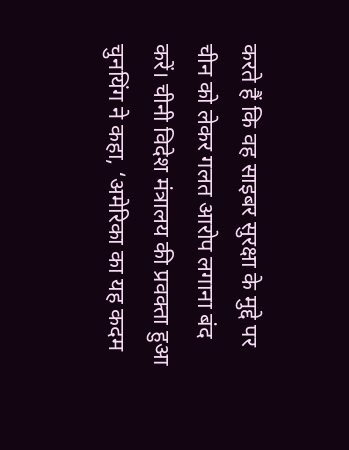करते हैं कि वह साइबर सुरक्षा के मुद्दे पर चीन को लेकर गलत आरोप लगाना बंद करें। चीनी विदेश मंत्रालय की प्रवक्ता हुआ चुनयिंग ने कहा, ‘अमेरिका का यह कदम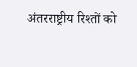अंतरराष्ट्रीय रिश्तों को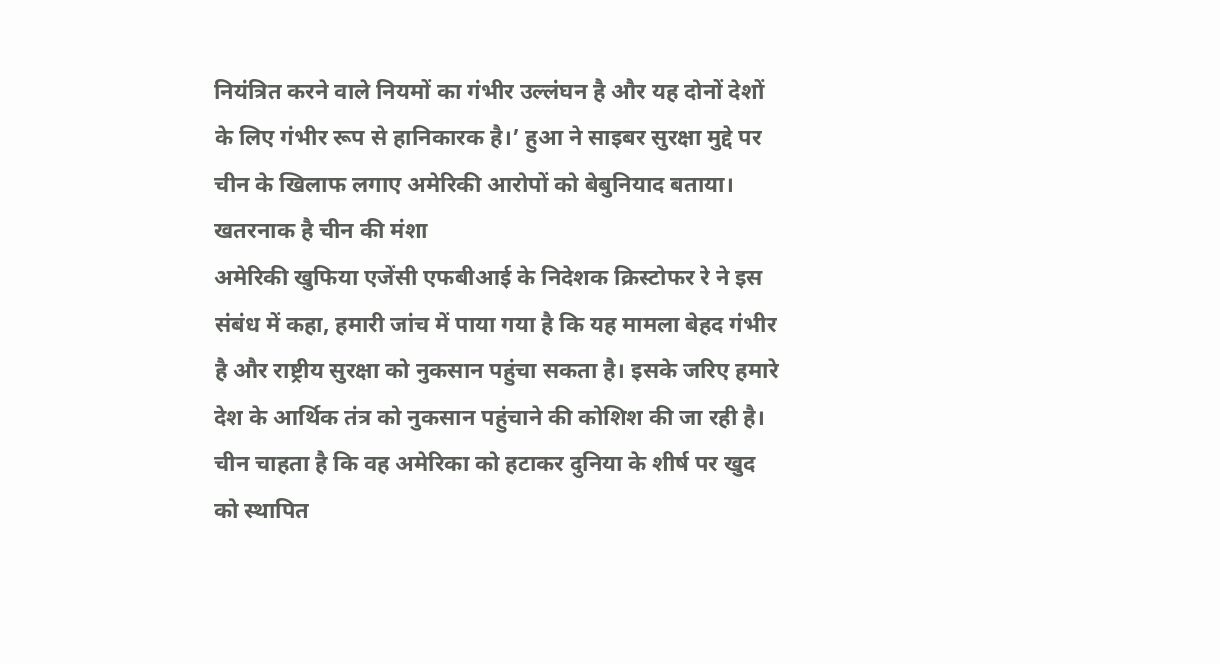नियंत्रित करने वाले नियमों का गंभीर उल्लंघन है और यह दोनों देशों के लिए गंभीर रूप से हानिकारक है।’ हुआ ने साइबर सुरक्षा मुद्दे पर चीन के खिलाफ लगाए अमेरिकी आरोपों को बेबुनियाद बताया।
खतरनाक है चीन की मंशा
अमेरिकी खुफिया एजेंसी एफबीआई के निदेशक क्रिस्टोफर रे ने इस संबंध में कहा, हमारी जांच में पाया गया है कि यह मामला बेहद गंभीर है और राष्ट्रीय सुरक्षा को नुकसान पहुंचा सकता है। इसके जरिए हमारे देश के आर्थिक तंत्र को नुकसान पहुंचाने की कोशिश की जा रही है। चीन चाहता है कि वह अमेरिका को हटाकर दुनिया के शीर्ष पर खुद को स्थापित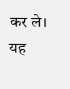कर ले। यह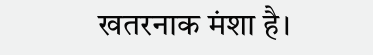खतरनाक मंशा है।